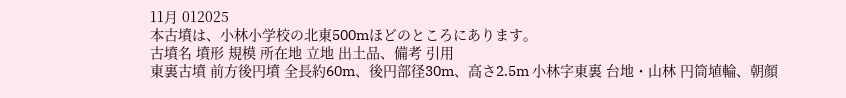11月 012025
本古墳は、小林小学校の北東500mほどのところにあります。
古墳名 墳形 規模 所在地 立地 出土品、備考 引用
東裏古墳 前方後円墳 全長約60m、後円部径30m、高さ2.5m 小林字東裏 台地・山林 円筒埴輪、朝顔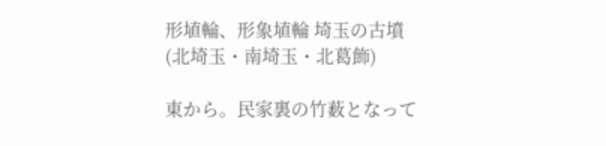形埴輪、形象埴輪 埼玉の古墳(北埼玉・南埼玉・北葛飾)

東から。民家裏の竹薮となって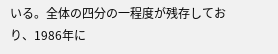いる。全体の四分の一程度が残存しており、1986年に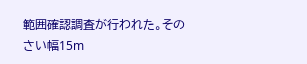範囲確認調査が行われた。そのさい幅15m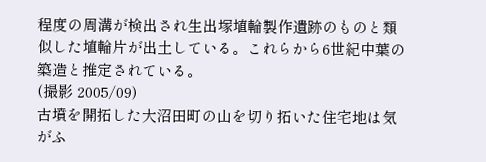程度の周溝が検出され生出塚埴輪製作遺跡のものと類似した埴輪片が出土している。これらから6世紀中葉の築造と推定されている。
(撮影 2005/09)
古墳を開拓した大沼田町の山を切り拓いた住宅地は気がふ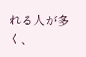れる人が多く、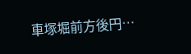車塚堀前方後円…